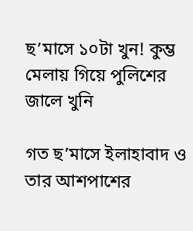ছ’মাসে ১০টা খুন! কুম্ভ মেলায় গিয়ে পুলিশের জালে খুনি

গত ছ’মাসে ইলাহাবাদ ও তার আশপাশের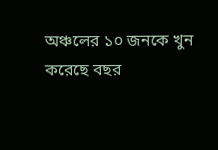অঞ্চলের ১০ জনকে খুন করেছে বছর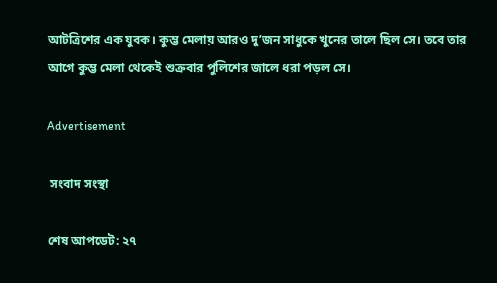আটত্রিশের এক যুবক। কুম্ভ মেলায় আরও দু’জন সাধুকে খুনের তালে ছিল সে। তবে তার আগে কুম্ভ মেলা থেকেই শুক্রবার পুলিশের জালে ধরা পড়ল সে।

Advertisement

 সংবাদ সংস্থা

শেষ আপডেট: ২৭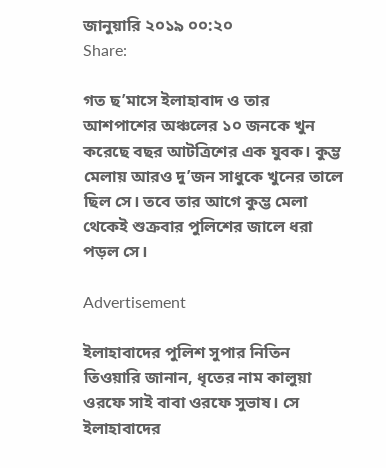জানুয়ারি ২০১৯ ০০:২০
Share:

গত ছ’মাসে ইলাহাবাদ ও তার আশপাশের অঞ্চলের ১০ জনকে খুন করেছে বছর আটত্রিশের এক যুবক। কুম্ভ মেলায় আরও দু’জন সাধুকে খুনের তালে ছিল সে। তবে তার আগে কুম্ভ মেলা থেকেই শুক্রবার পুলিশের জালে ধরা পড়ল সে।

Advertisement

ইলাহাবাদের পুলিশ সুপার নিতিন তিওয়ারি জানান, ধৃতের নাম কালুয়া ওরফে সাই বাবা ওরফে সুভাষ। সে ইলাহাবাদের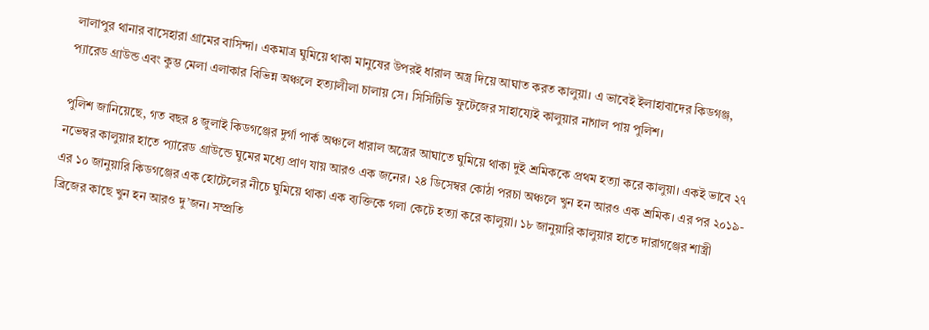লালাপুর থানার বাসেহারা গ্রামের বাসিন্দা। একমাত্র ঘুমিয়ে থাকা মানুষের উপরই ধারাল অস্ত্র দিয়ে আঘাত করত কালুয়া। এ ভাবেই ইলাহাবাদের কিডগঞ্জ, প্যারেড গ্রাউন্ড এবং কুম্ভ মেলা এলাকার বিভিন্ন অঞ্চলে হত্যালীলা চালায় সে। সিসিটিভি ফুটেজের সাহায্যেই কালুয়ার নাগাল পায় পুলিশ।

পুলিশ জানিয়েছে, গত বছর ৪ জুলাই কিডগঞ্জের দুর্গা পার্ক অঞ্চলে ধারাল অস্ত্রের আঘাতে ঘুমিয়ে থাকা দুই শ্রমিককে প্রথম হত্যা করে কালুয়া। একই ভাবে ২৭ নভেম্বর কালুয়ার হাতে প্যারেড গ্রাউন্ডে ঘুমের মধ্যে প্রাণ যায় আরও এক জনের। ২৪ ডিসেম্বর কোঠা পরচা অঞ্চলে খুন হন আরও এক শ্রমিক। এর পর ২০১৯-এর ১০ জানুয়ারি কিডগঞ্জের এক হোটেলের নীচে ঘুমিয়ে থাকা এক ব্যক্তিকে গলা কেটে হত্যা করে কালুয়া। ১৮ জানুয়ারি কালুয়ার হাতে দারাগঞ্জের শাস্ত্রী ব্রিজের কাছে খুন হন আরও দু’জন। সম্প্রতি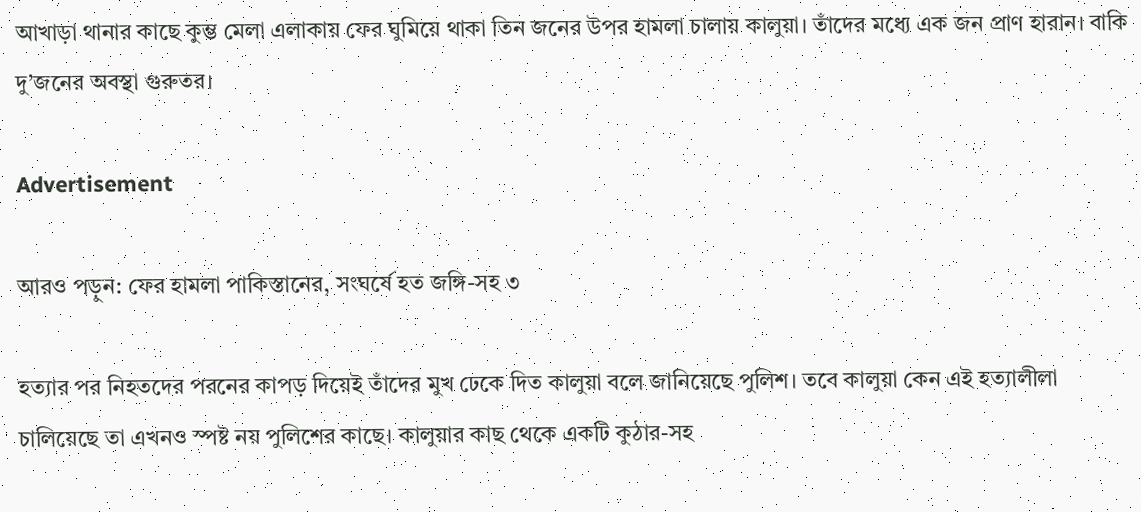আখাড়া থানার কাছে কুম্ভ মেলা এলাকায় ফের ঘুমিয়ে থাকা তিন জনের উপর হামলা চালায় কালুয়া। তাঁদের মধ্যে এক জন প্রাণ হারান। বাকি দু’জনের অবস্থা গুরুতর।

Advertisement

আরও পড়ুন: ফের হামলা পাকিস্তানের, সংঘর্ষে হত জঙ্গি-সহ ৩

হত্যার পর নিহতদের পরনের কাপড় দিয়েই তাঁদের মুখ ঢেকে দিত কালুয়া বলে জানিয়েছে পুলিশ। তবে কালুয়া কেন এই হত্যালীলা চালিয়েছে তা এখনও স্পষ্ট নয় পুলিশের কাছে। কালুয়ার কাছ থেকে একটি কুঠার-সহ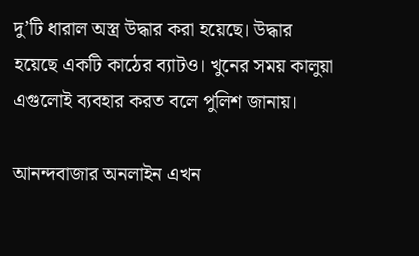দু’টি ধারাল অস্ত্র উদ্ধার করা হয়েছে। উদ্ধার হয়েছে একটি কাঠের ব্যাটও। খুনের সময় কালুয়া এগুলোই ব্যবহার করত বলে পুলিশ জানায়।

আনন্দবাজার অনলাইন এখন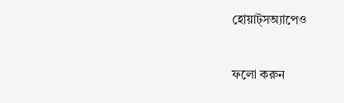হোয়াট্‌সঅ্যাপেও

ফলো করুন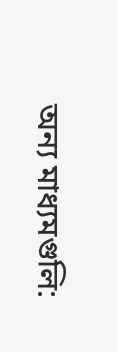অন্য মাধ্যমগুলি: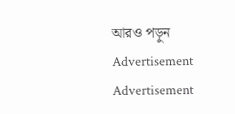আরও পড়ুন
Advertisement
Advertisement